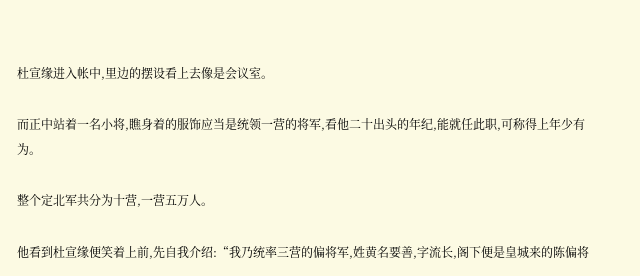杜宣缘进入帐中,里边的摆设看上去像是会议室。

而正中站着一名小将,瞧身着的服饰应当是统领一营的将军,看他二十出头的年纪,能就任此职,可称得上年少有为。

整个定北军共分为十营,一营五万人。

他看到杜宣缘便笑着上前,先自我介绍:“我乃统率三营的偏将军,姓黄名要善,字流长,阁下便是皇城来的陈偏将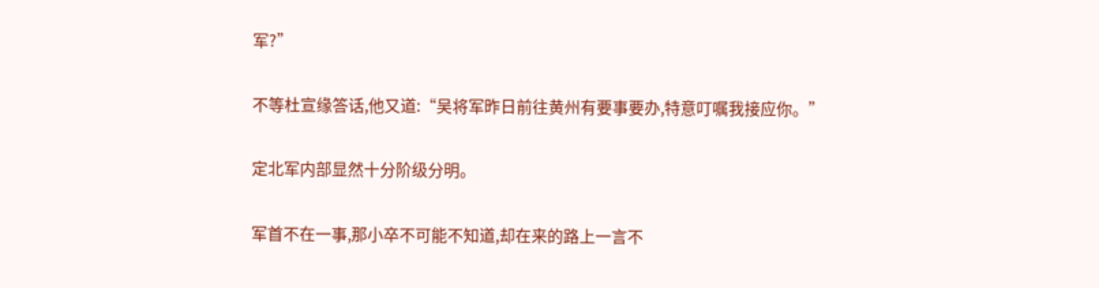军?”

不等杜宣缘答话,他又道:“吴将军昨日前往黄州有要事要办,特意叮嘱我接应你。”

定北军内部显然十分阶级分明。

军首不在一事,那小卒不可能不知道,却在来的路上一言不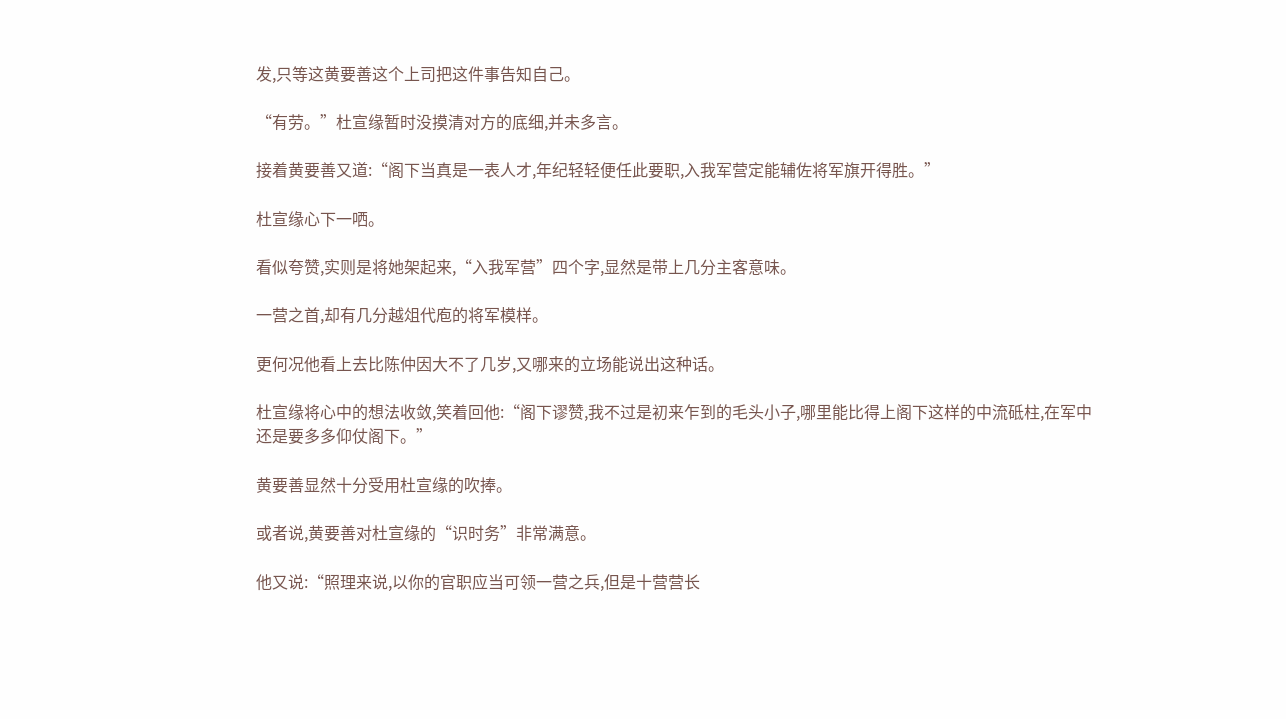发,只等这黄要善这个上司把这件事告知自己。

“有劳。”杜宣缘暂时没摸清对方的底细,并未多言。

接着黄要善又道:“阁下当真是一表人才,年纪轻轻便任此要职,入我军营定能辅佐将军旗开得胜。”

杜宣缘心下一哂。

看似夸赞,实则是将她架起来,“入我军营”四个字,显然是带上几分主客意味。

一营之首,却有几分越俎代庖的将军模样。

更何况他看上去比陈仲因大不了几岁,又哪来的立场能说出这种话。

杜宣缘将心中的想法收敛,笑着回他:“阁下谬赞,我不过是初来乍到的毛头小子,哪里能比得上阁下这样的中流砥柱,在军中还是要多多仰仗阁下。”

黄要善显然十分受用杜宣缘的吹捧。

或者说,黄要善对杜宣缘的“识时务”非常满意。

他又说:“照理来说,以你的官职应当可领一营之兵,但是十营营长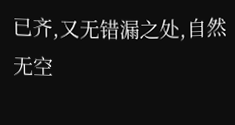已齐,又无错漏之处,自然无空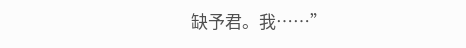缺予君。我……”